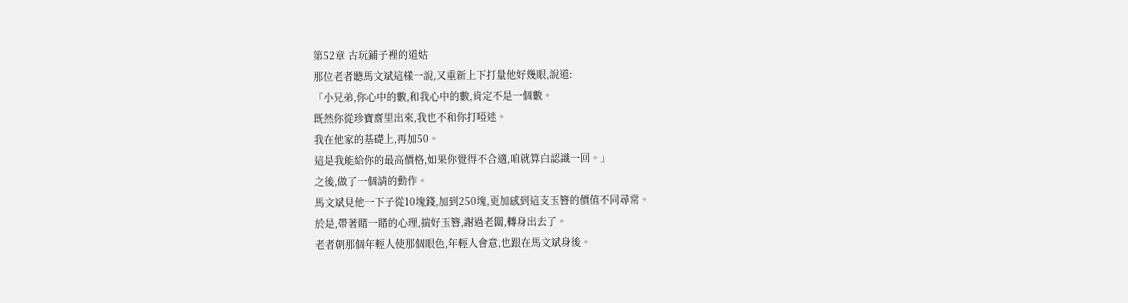第52章 古玩鋪子裡的道姑
那位老者聽馬文斌這樣一說,又重新上下打量他好幾眼,說道:
「小兄弟,你心中的數,和我心中的數,肯定不是一個數。
既然你從珍寶齋里出來,我也不和你打啞迷。
我在他家的基礎上,再加50。
這是我能給你的最高價格,如果你覺得不合適,咱就算白認識一回。」
之後,做了一個請的動作。
馬文斌見他一下子從10塊錢,加到250塊,更加感到這支玉簪的價值不同尋常。
於是,帶著賭一賭的心理,揣好玉簪,謝過老闆,轉身出去了。
老者朝那個年輕人使那個眼色,年輕人會意,也跟在馬文斌身後。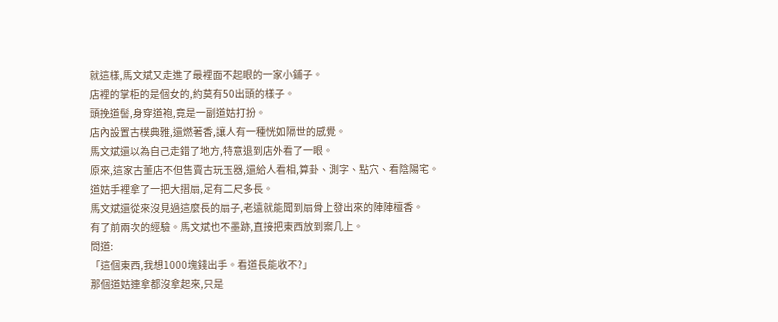就這樣,馬文斌又走進了最裡面不起眼的一家小鋪子。
店裡的掌柜的是個女的,約莫有50出頭的樣子。
頭挽道髻,身穿道袍,竟是一副道姑打扮。
店內設置古樸典雅,還燃著香,讓人有一種恍如隔世的感覺。
馬文斌還以為自己走錯了地方,特意退到店外看了一眼。
原來,這家古董店不但售賣古玩玉器,還給人看相,算卦、測字、點穴、看陰陽宅。
道姑手裡拿了一把大摺扇,足有二尺多長。
馬文斌還從來沒見過這麼長的扇子,老遠就能聞到扇骨上發出來的陣陣檀香。
有了前兩次的經驗。馬文斌也不墨跡,直接把東西放到案几上。
問道:
「這個東西,我想1000塊錢出手。看道長能收不?」
那個道姑連拿都沒拿起來,只是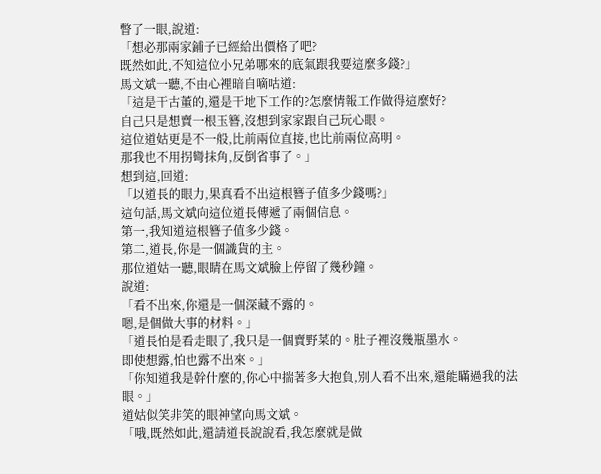瞥了一眼,說道:
「想必那兩家鋪子已經給出價格了吧?
既然如此,不知這位小兄弟哪來的底氣跟我要這麼多錢?」
馬文斌一聽,不由心裡暗自嘀咕道:
「這是干古董的,還是干地下工作的?怎麼情報工作做得這麼好?
自己只是想賣一根玉簪,沒想到家家跟自己玩心眼。
這位道姑更是不一般,比前兩位直接,也比前兩位高明。
那我也不用拐彎抹角,反倒省事了。」
想到這,回道:
「以道長的眼力,果真看不出這根簪子值多少錢嗎?」
這句話,馬文斌向這位道長傳遞了兩個信息。
第一,我知道這根簪子值多少錢。
第二,道長,你是一個識貨的主。
那位道姑一聽,眼睛在馬文斌臉上停留了幾秒鐘。
說道:
「看不出來,你還是一個深藏不露的。
嗯,是個做大事的材料。」
「道長怕是看走眼了,我只是一個賣野菜的。肚子裡沒幾瓶墨水。
即使想露,怕也露不出來。」
「你知道我是幹什麼的,你心中揣著多大抱負,別人看不出來,還能瞞過我的法眼。」
道姑似笑非笑的眼神望向馬文斌。
「哦,既然如此,還請道長說說看,我怎麼就是做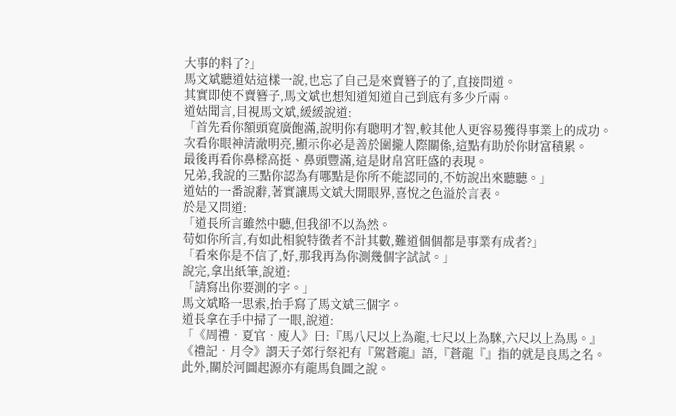大事的料了?」
馬文斌聽道姑這樣一說,也忘了自己是來賣簪子的了,直接問道。
其實即使不賣簪子,馬文斌也想知道知道自己到底有多少斤兩。
道姑聞言,目視馬文斌,緩緩說道:
「首先看你額頭寬廣飽滿,說明你有聰明才智,較其他人更容易獲得事業上的成功。
次看你眼神清澈明亮,顯示你必是善於圍攏人際關係,這點有助於你財富積累。
最後再看你鼻樑高挺、鼻頭豐滿,這是財帛宮旺盛的表現。
兄弟,我說的三點你認為有哪點是你所不能認同的,不妨說出來聽聽。」
道姑的一番說辭,著實讓馬文斌大開眼界,喜悅之色溢於言表。
於是又問道:
「道長所言雖然中聽,但我卻不以為然。
苟如你所言,有如此相貌特徵者不計其數,難道個個都是事業有成者?」
「看來你是不信了,好,那我再為你測幾個字試試。」
說完,拿出紙筆,說道:
「請寫出你要測的字。」
馬文斌略一思索,抬手寫了馬文斌三個字。
道長拿在手中掃了一眼,說道:
「《周禮•夏官•廋人》曰:『馬八尺以上為龍,七尺以上為騋,六尺以上為馬。』
《禮記•月令》謂天子郊行祭祀有『駕蒼龍』語,『蒼龍『』指的就是良馬之名。
此外,關於河圖起源亦有龍馬負圖之說。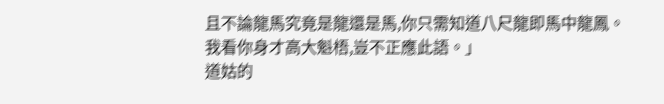且不論龍馬究竟是龍還是馬,你只需知道八尺龍即馬中龍鳳。
我看你身才高大魁梧,豈不正應此語。」
道姑的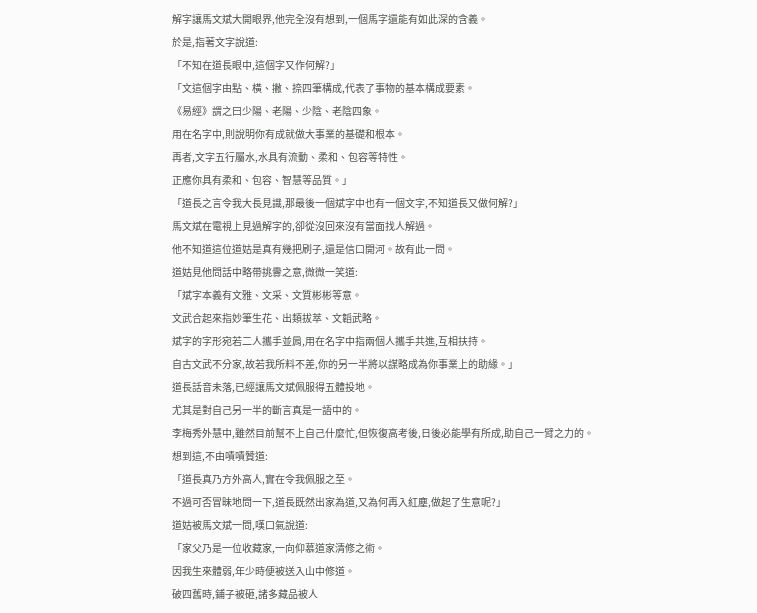解字讓馬文斌大開眼界,他完全沒有想到,一個馬字還能有如此深的含義。
於是,指著文字說道:
「不知在道長眼中,這個字又作何解?」
「文這個字由點、橫、撇、捺四筆構成,代表了事物的基本構成要素。
《易經》謂之曰少陽、老陽、少陰、老陰四象。
用在名字中,則說明你有成就做大事業的基礎和根本。
再者,文字五行屬水,水具有流動、柔和、包容等特性。
正應你具有柔和、包容、智慧等品質。」
「道長之言令我大長見識,那最後一個斌字中也有一個文字,不知道長又做何解?」
馬文斌在電視上見過解字的,卻從沒回來沒有當面找人解過。
他不知道這位道姑是真有幾把刷子,還是信口開河。故有此一問。
道姑見他問話中略帶挑釁之意,微微一笑道:
「斌字本義有文雅、文采、文質彬彬等意。
文武合起來指妙筆生花、出類拔萃、文韜武略。
斌字的字形宛若二人攜手並肩,用在名字中指兩個人攜手共進,互相扶持。
自古文武不分家,故若我所料不差,你的另一半將以謀略成為你事業上的助緣。」
道長話音未落,已經讓馬文斌佩服得五體投地。
尤其是對自己另一半的斷言真是一語中的。
李梅秀外慧中,雖然目前幫不上自己什麼忙,但恢復高考後,日後必能學有所成,助自己一臂之力的。
想到這,不由嘖嘖贊道:
「道長真乃方外高人,實在令我佩服之至。
不過可否冒昧地問一下,道長既然出家為道,又為何再入紅塵,做起了生意呢?」
道姑被馬文斌一問,嘆口氣說道:
「家父乃是一位收藏家,一向仰慕道家清修之術。
因我生來體弱,年少時便被送入山中修道。
破四舊時,鋪子被砸,諸多藏品被人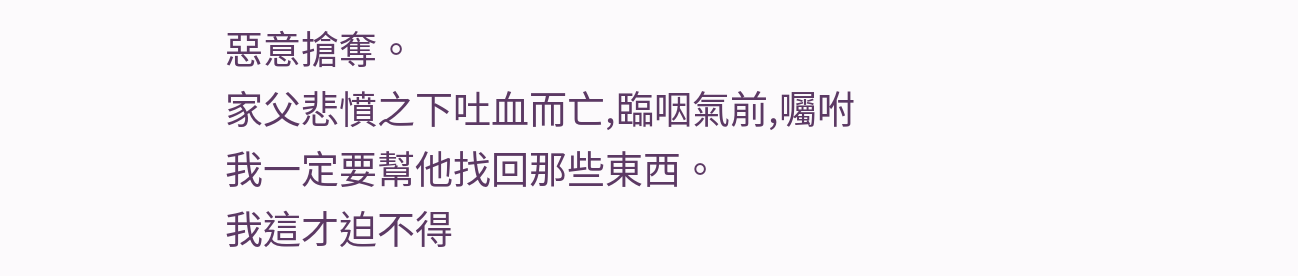惡意搶奪。
家父悲憤之下吐血而亡,臨咽氣前,囑咐我一定要幫他找回那些東西。
我這才迫不得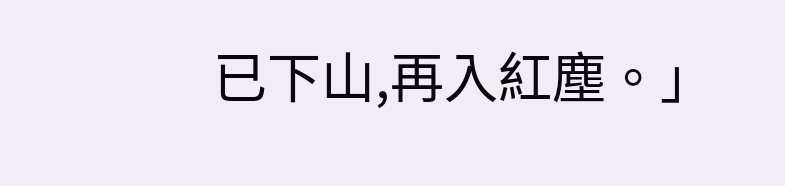已下山,再入紅塵。」